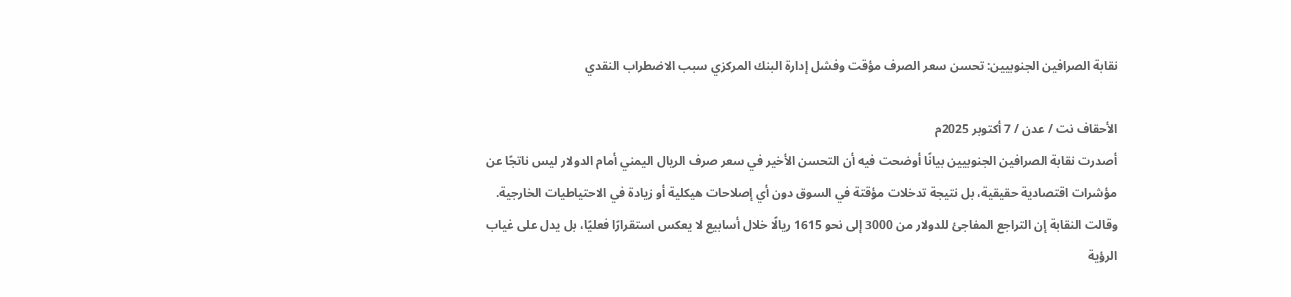نقابة الصرافين الجنوبيين: تحسن سعر الصرف مؤقت وفشل إدارة البنك المركزي سبب الاضطراب النقدي

الأحقاف نت / عدن / 7 أكتوبر 2025م
أصدرت نقابة الصرافين الجنوبيين بيانًا أوضحت فيه أن التحسن الأخير في سعر صرف الريال اليمني أمام الدولار ليس ناتجًا عن مؤشرات اقتصادية حقيقية، بل نتيجة تدخلات مؤقتة في السوق دون أي إصلاحات هيكلية أو زيادة في الاحتياطيات الخارجية.
وقالت النقابة إن التراجع المفاجئ للدولار من 3000 إلى نحو 1615 ريالًا خلال أسابيع لا يعكس استقرارًا فعليًا، بل يدل على غياب الرؤية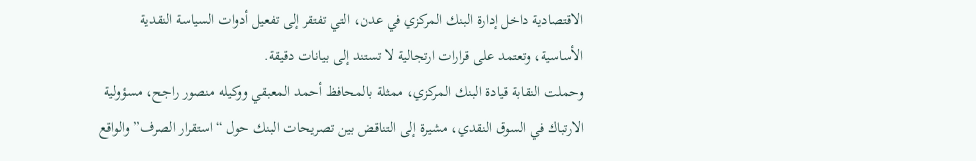الاقتصادية داخل إدارة البنك المركزي في عدن، التي تفتقر إلى تفعيل أدوات السياسة النقدية الأساسية، وتعتمد على قرارات ارتجالية لا تستند إلى بيانات دقيقة.
وحملت النقابة قيادة البنك المركزي، ممثلة بالمحافظ أحمد المعبقي ووكيله منصور راجح، مسؤولية الارتباك في السوق النقدي، مشيرة إلى التناقض بين تصريحات البنك حول “استقرار الصرف” والواقع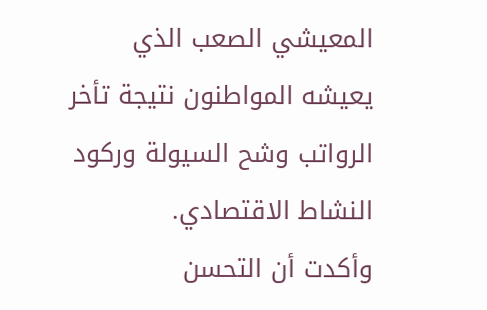المعيشي الصعب الذي يعيشه المواطنون نتيجة تأخر الرواتب وشح السيولة وركود النشاط الاقتصادي.
وأكدت أن التحسن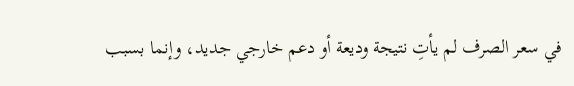في سعر الصرف لم يأتِ نتيجة وديعة أو دعم خارجي جديد، وإنما بسبب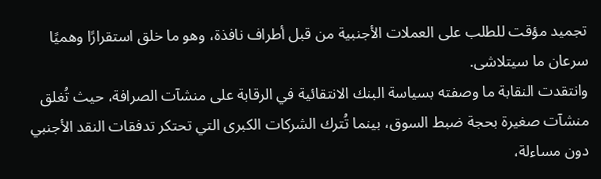تجميد مؤقت للطلب على العملات الأجنبية من قبل أطراف نافذة، وهو ما خلق استقرارًا وهميًا سرعان ما سيتلاشى.
وانتقدت النقابة ما وصفته بسياسة البنك الانتقائية في الرقابة على منشآت الصرافة، حيث تُغلق منشآت صغيرة بحجة ضبط السوق، بينما تُترك الشركات الكبرى التي تحتكر تدفقات النقد الأجنبي دون مساءلة،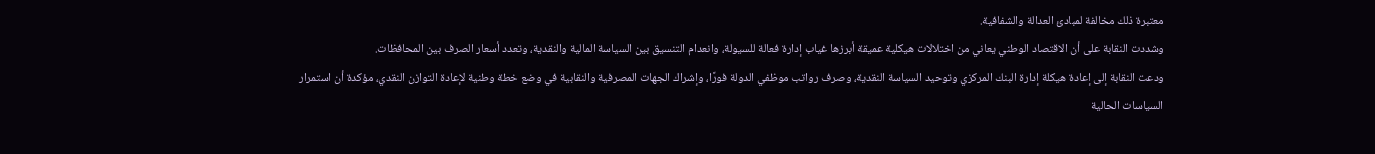معتبرة ذلك مخالفة لمبادئ العدالة والشفافية.
وشددت النقابة على أن الاقتصاد الوطني يعاني من اختلالات هيكلية عميقة أبرزها غياب إدارة فعالة للسيولة، وانعدام التنسيق بين السياسة المالية والنقدية، وتعدد أسعار الصرف بين المحافظات.
ودعت النقابة إلى إعادة هيكلة إدارة البنك المركزي وتوحيد السياسة النقدية، وصرف رواتب موظفي الدولة فورًا، وإشراك الجهات المصرفية والنقابية في وضع خطة وطنية لإعادة التوازن النقدي، مؤكدة أن استمرار السياسات الحالية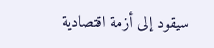سيقود إلى أزمة اقتصادية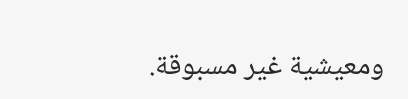ومعيشية غير مسبوقة.